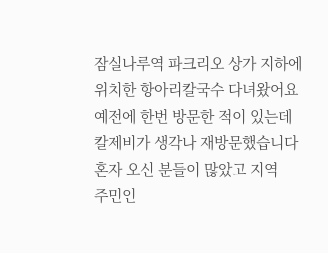잠실나루역 파크리오 상가 지하에
위치한 항아리칼국수 다녀왔어요
예전에 한번 방문한 적이 있는데
칼제비가 생각나 재방문했습니다
혼자 오신 분들이 많았고 지역
주민인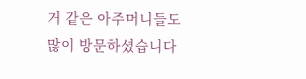거 같은 아주머니들도
많이 방문하셨습니다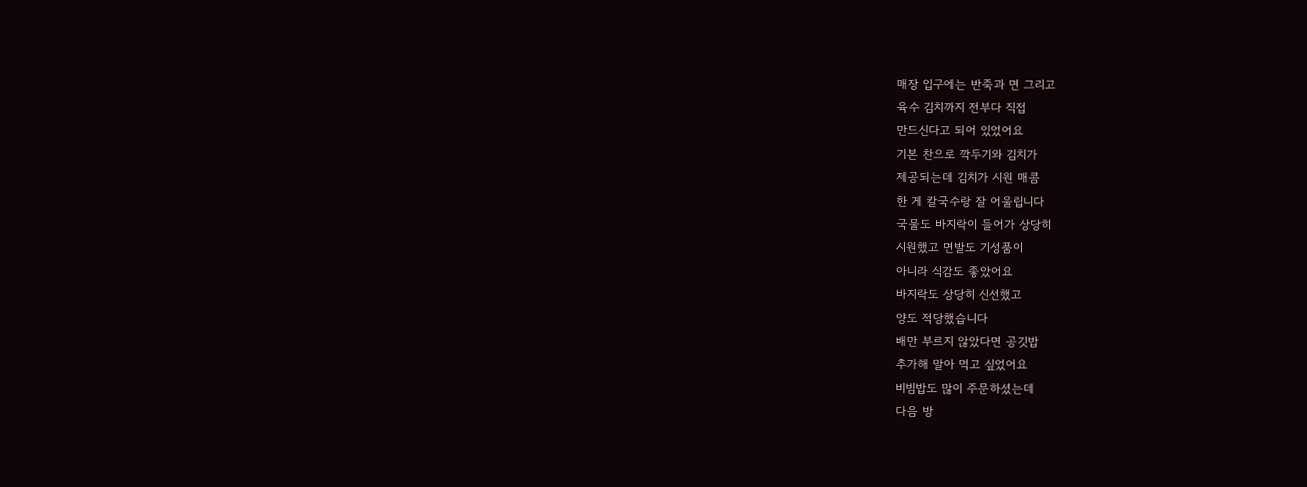매장 입구에는 반죽과 면 그리고
육수 김치까지 전부다 직접
만드신다고 되어 있었어요
기본 찬으로 깍두기와 김치가
제공되는데 김치가 시원 매콤
한 게 칼국수랑 잘 어울립니다
국물도 바지락이 들어가 상당히
시원했고 면발도 기성품이
아니라 식감도 좋았어요
바지락도 상당히 신선했고
양도 적당했습니다
배만 부르지 않았다면 공깃밥
추가해 말아 먹고 싶었어요
비빔밥도 많이 주문하셨는데
다음 방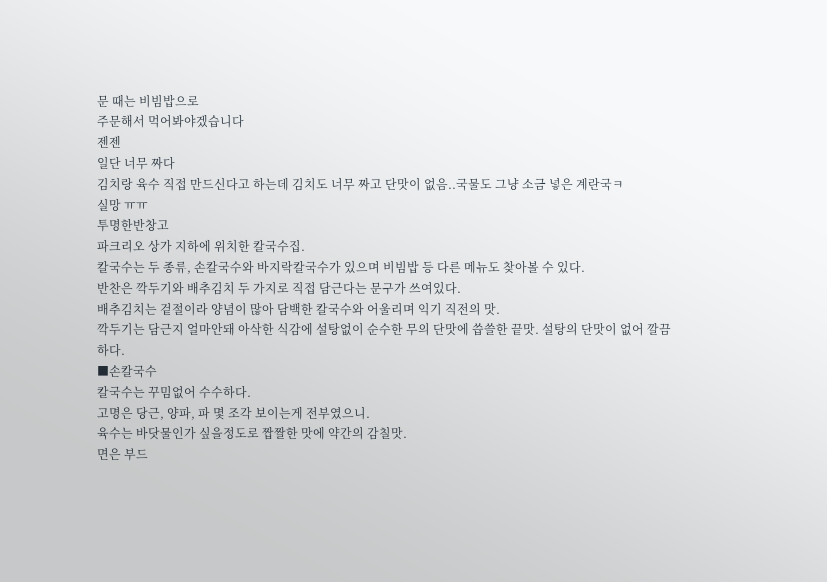문 때는 비빔밥으로
주문해서 먹어봐야겠습니다
젠젠
일단 너무 짜다
김치랑 육수 직접 만드신다고 하는데 김치도 너무 짜고 단맛이 없음..국물도 그냥 소금 넣은 계란국ㅋ
실망 ㅠㅠ
투명한반창고
파크리오 상가 지하에 위치한 칼국수집.
칼국수는 두 종류, 손칼국수와 바지락칼국수가 있으며 비빔밥 등 다른 메뉴도 찾아볼 수 있다.
반찬은 깍두기와 배추김치 두 가지로 직접 담근다는 문구가 쓰여있다.
배추김치는 겉절이라 양념이 많아 담백한 칼국수와 어울리며 익기 직전의 맛.
깍두기는 담근지 얼마안돼 아삭한 식감에 설탕없이 순수한 무의 단맛에 씁쓸한 끝맛. 설탕의 단맛이 없어 깔끔하다.
■손칼국수
칼국수는 꾸밈없어 수수하다.
고명은 당근, 양파, 파 몇 조각 보이는게 전부였으니.
육수는 바닷물인가 싶을정도로 짭짤한 맛에 약간의 감칠맛.
면은 부드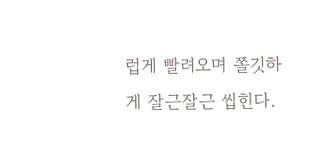럽게 빨려오며 쫄깃하게 잘근잘근 씹힌다.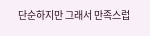단순하지만 그래서 만족스럽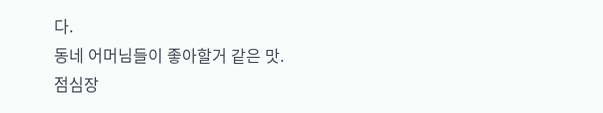다.
동네 어머님들이 좋아할거 같은 맛.
점심장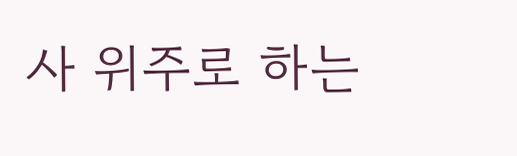사 위주로 하는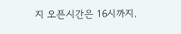지 오픈시간은 16시까지.